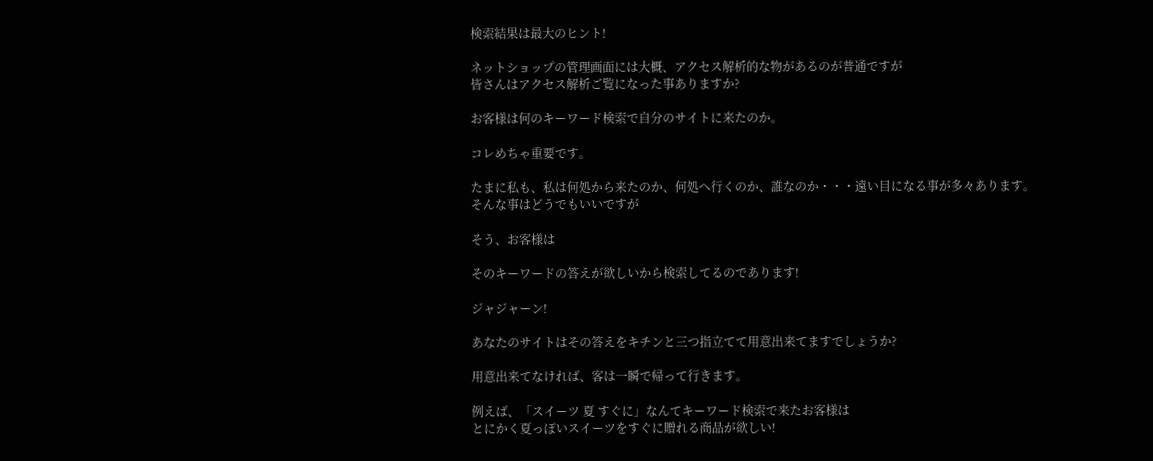検索結果は最大のヒント!

ネットショップの管理画面には大概、アクセス解析的な物があるのが普通ですが
皆さんはアクセス解析ご覧になった事ありますか?

お客様は何のキーワード検索で自分のサイトに来たのか。

コレめちゃ重要です。

たまに私も、私は何処から来たのか、何処へ行くのか、誰なのか・・・遠い目になる事が多々あります。
そんな事はどうでもいいですが

そう、お客様は

そのキーワードの答えが欲しいから検索してるのであります!

ジャジャーン!

あなたのサイトはその答えをキチンと三つ指立てて用意出来てますでしょうか?

用意出来てなければ、客は一瞬で帰って行きます。

例えば、「スイーツ 夏 すぐに」なんてキーワード検索で来たお客様は
とにかく夏っぽいスイーツをすぐに贈れる商品が欲しい!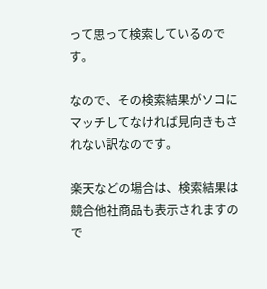って思って検索しているのです。

なので、その検索結果がソコにマッチしてなければ見向きもされない訳なのです。

楽天などの場合は、検索結果は競合他社商品も表示されますので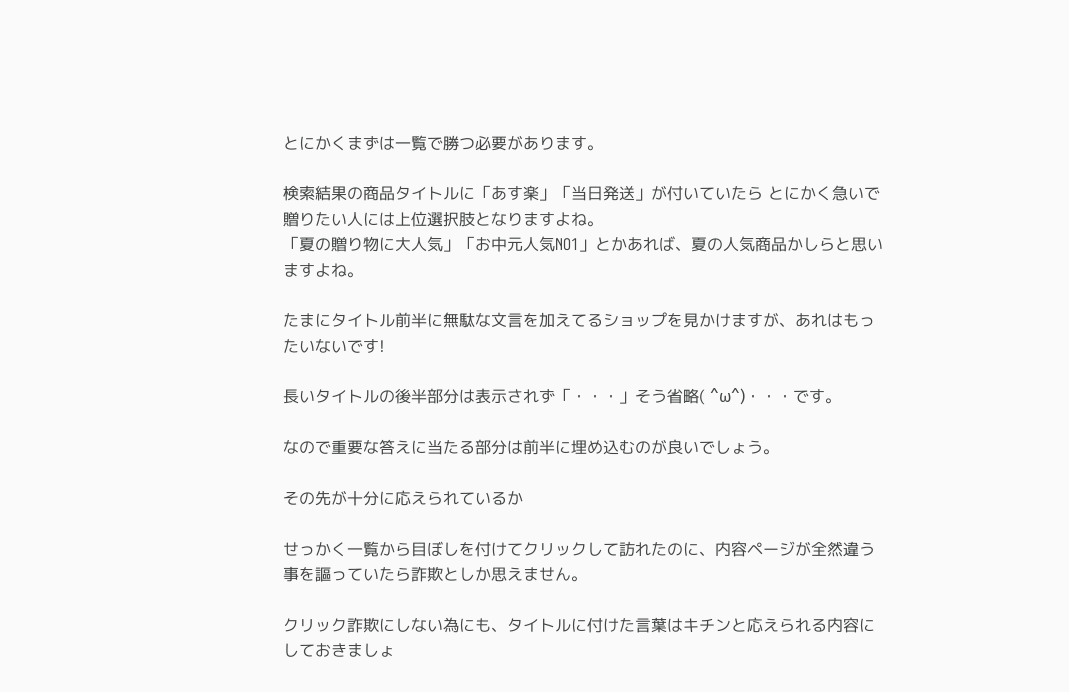とにかくまずは一覧で勝つ必要があります。

検索結果の商品タイトルに「あす楽」「当日発送」が付いていたら とにかく急いで贈りたい人には上位選択肢となりますよね。
「夏の贈り物に大人気」「お中元人気NO1」とかあれば、夏の人気商品かしらと思いますよね。

たまにタイトル前半に無駄な文言を加えてるショップを見かけますが、あれはもったいないです!

長いタイトルの後半部分は表示されず「・・・」そう省略( ^ω^)・・・です。

なので重要な答えに当たる部分は前半に埋め込むのが良いでしょう。

その先が十分に応えられているか

せっかく一覧から目ぼしを付けてクリックして訪れたのに、内容ページが全然違う事を謳っていたら詐欺としか思えません。

クリック詐欺にしない為にも、タイトルに付けた言葉はキチンと応えられる内容にしておきましょ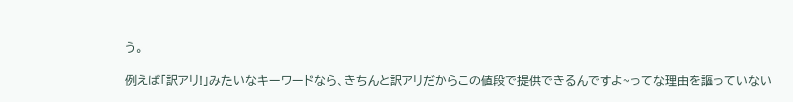う。

例えば「訳アリ!」みたいなキーワードなら、きちんと訳アリだからこの値段で提供できるんですよ~ってな理由を謳っていない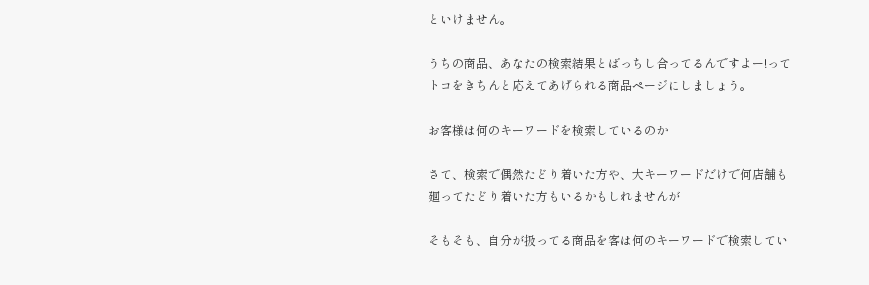といけません。

うちの商品、あなたの検索結果とばっちし合ってるんですよー!ってトコをきちんと応えてあげられる商品ページにしましょう。

お客様は何のキーワードを検索しているのか

さて、検索で偶然たどり着いた方や、大キーワードだけで何店舗も廻ってたどり着いた方もいるかもしれませんが

そもそも、自分が扱ってる商品を客は何のキーワードで検索してい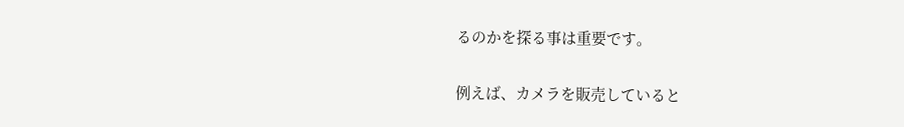るのかを探る事は重要です。

例えば、カメラを販売していると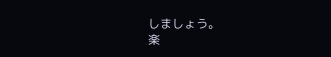しましょう。
楽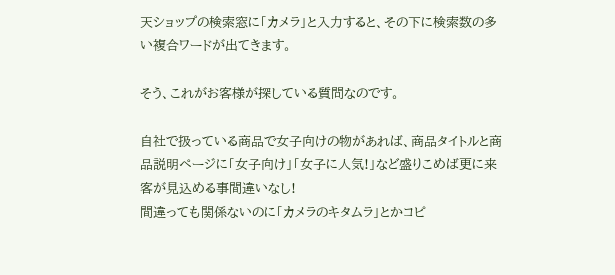天ショップの検索窓に「カメラ」と入力すると、その下に検索数の多い複合ワードが出てきます。

そう、これがお客様が探している質問なのです。

自社で扱っている商品で女子向けの物があれば、商品タイトルと商品説明ページに「女子向け」「女子に人気!」など盛りこめば更に来客が見込める事間違いなし!
間違っても関係ないのに「カメラのキタムラ」とかコピ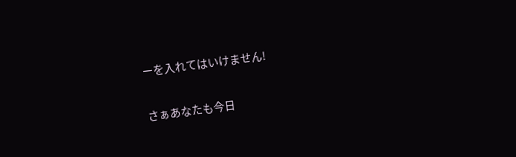ーを入れてはいけません!

さぁあなたも今日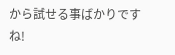から試せる事ばかりですね!